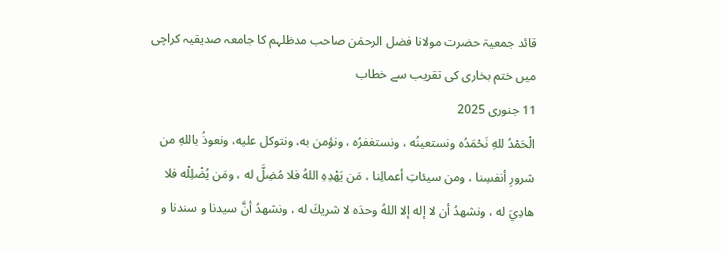قائد جمعیۃ حضرت مولانا فضل الرحمٰن صاحب مدظلہم کا جامعہ صدیقیہ کراچی میں ختم بخاری کی تقریب سے خطاب
11 جنوری 2025
الْحَمْدُ للهِ نَحْمَدُه ونستعينُه ، ونستغفرُه ، ونؤمن به، ونتوكل عليه، ونعوذُ باللهِ من شرورِ أنفسِنا ، ومن سيئاتِ أعمالِنا ، مَن يَهْدِهِ اللهُ فلا مُضِلَّ له ، ومَن يُضْلِلْه فلا هادِيَ له ، ونشهدُ أن لا إله إلا اللهُ وحدَه لا شريكَ له ، ونشهدُ أنَّ سيدنا و سندنا و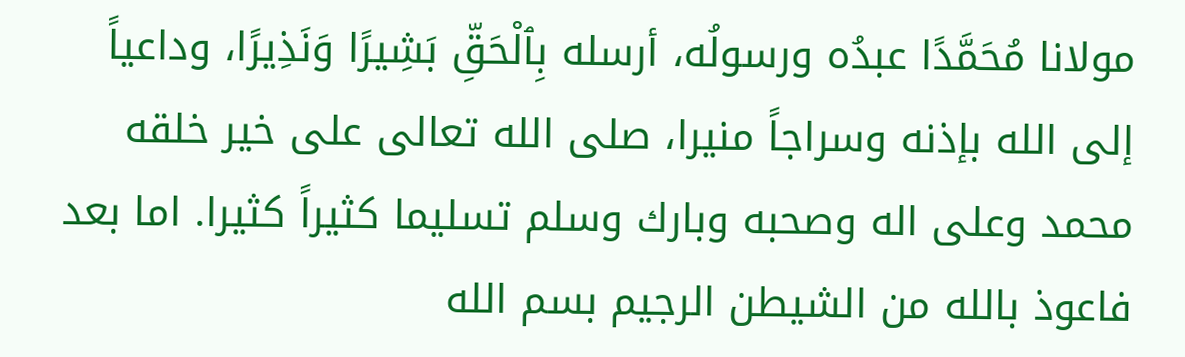مولانا مُحَمَّدًا عبدُه ورسولُه، أرسله بِٱلْحَقِّ بَشِيرًا وَنَذِيرًا، وداعياً إلى الله بإذنه وسراجاً منيرا، صلى الله تعالى على خير خلقه محمد وعلى اله وصحبه وبارك وسلم تسليما كثيراً كثيرا. اما بعد فاعوذ بالله من الشيطن الرجيم بسم الله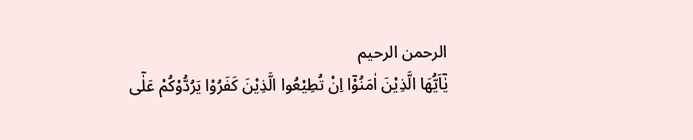الرحمن الرحيم
یٰۤاَیُّهَا الَّذِیْنَ اٰمَنُوْۤا اِنْ تُطِیْعُوا الَّذِیْنَ كَفَرُوْا یَرُدُّوْكُمْ عَلٰۤى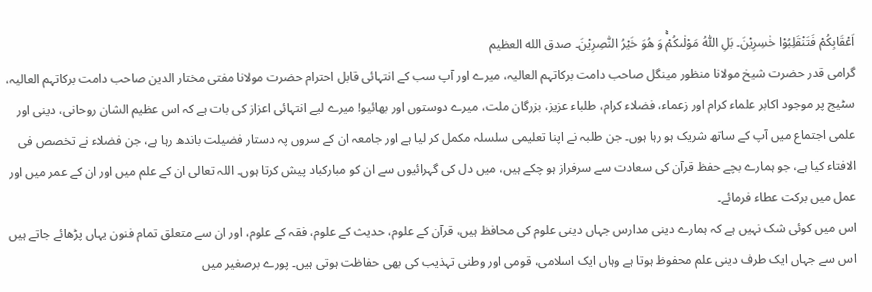اَعْقَابِكُمْ فَتَنْقَلِبُوْا خٰسِرِیْنَ۔ بَلِ اللّٰهُ مَوْلٰىكُمْۚ وَ هُوَ خَیْرُ النّٰصِرِیْنَ۔ صدق الله العظیم
گرامی قدر حضرت شیخ مولانا منظور مینگل صاحب دامت برکاتہم العالیہ، میرے اور آپ سب کے انتہائی قابل احترام حضرت مولانا مفتی مختار الدین صاحب دامت برکاتہم العالیہ، سٹیج پر موجود اکابر علماء کرام اور زعماء، فضلاء کرام، طلباء عزیز، بزرگان ملت، میرے دوستوں اور بھائیو! میرے لیے انتہائی اعزاز کی بات ہے کہ اس عظیم الشان روحانی، دینی اور علمی اجتماع میں آپ کے ساتھ شریک ہو رہا ہوں۔ جن طلبہ نے اپنا تعلیمی سلسلہ مکمل کر لیا ہے اور جامعہ ان کے سروں پہ دستار فضیلت باندھ رہا ہے، جن فضلاء نے تخصص فی الافتاء کیا ہے، جو ہمارے بچے حفظ قرآن کی سعادت سے سرفراز ہو چکے ہیں، میں دل کی گہرائیوں سے ان کو مبارکباد پیش کرتا ہوں۔ اللہ تعالی ان کے علم میں اور ان کے عمر میں اور عمل میں برکت عطاء فرمائے۔
اس میں کوئی شک نہیں ہے کہ ہمارے دینی مدارس جہاں دینی علوم کی محافظ ہیں، قرآن کے علوم، حدیث کے علوم، فقہ کے علوم، اور ان سے متعلق تمام فنون یہاں پڑھائے جاتے ہیں اس سے جہاں ایک طرف دینی علم محفوظ ہوتا ہے وہاں ایک اسلامی، قومی اور وطنی تہذیب کی بھی حفاظت ہوتی ہیں۔ پورے برصغیر میں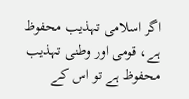اگر اسلامی تہذیب محفوظ ہے، قومی اور وطنی تہذیب محفوظ ہے تو اس کے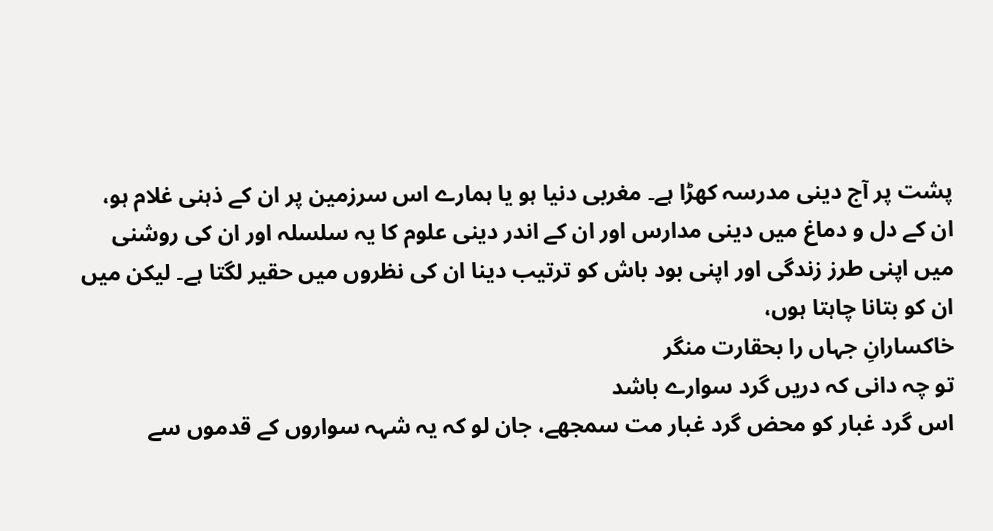پشت پر آج دینی مدرسہ کھڑا ہے۔ مغربی دنیا ہو یا ہمارے اس سرزمین پر ان کے ذہنی غلام ہو، ان کے دل و دماغ میں دینی مدارس اور ان کے اندر دینی علوم کا یہ سلسلہ اور ان کی روشنی میں اپنی طرز زندگی اور اپنی بود باش کو ترتیب دینا ان کی نظروں میں حقیر لگتا ہے۔ لیکن میں ان کو بتانا چاہتا ہوں،
خاکسارانِ جہاں را بحقارت منگر
تو چہ دانی کہ دریں گرد سوارے باشد
اس گرد غبار کو محض گرد غبار مت سمجھے، جان لو کہ یہ شہہ سواروں کے قدموں سے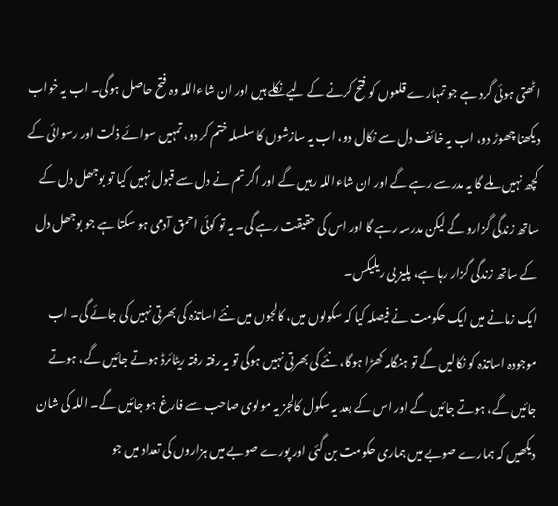اٹھتی ہوئی گرد ہے جو تمہارے قلعوں کو فتح کرنے کے لیے نکلے ہیں اور ان شاءاللہ وہ فتح حاصل ہوگی۔ اب یہ خواب دیکھنا چھوڑ دو، اب یہ خائف دل سے نکال دو، اب یہ سازشوں کا سلسلہ ختم کر دو، تمہیں سوائے ذلت اور رسوائی کے کچھ نہیں ملے گا یہ مدرسے رہے گے اور ان شاءاللہ رہیں گے اور اگر تم نے دل سے قبول نہیں کیا تو بوجھل دل کے ساتھ زندگی گزارو گے لیکن مدرسہ رہے گا اور اس کی حقیقت رہے گی۔ یہ تو کوئی احمق آدمی ہو سکتا ہے جو بوجھل دل کے ساتھ زندگی گزار رہا ہے، پلیز بی ریلیکس۔
ایک زمانے میں ایک حکومت نے فیصلہ کیا کہ سکولوں میں، کالجوں میں نئے اساتذہ کی بھرتی نہیں کی جائے گی۔ اب موجودہ اساتذہ کو نکالیں گے تو ہنگامہ کھڑا ہوگا، نئے کی بھرتی نہیں ہوگی تو یہ رفتہ رفتہ ریٹائرڈ ہوتے جائیں گے، ہوتے جائیں گے، ہوتے جائیں گے اور اس کے بعد یہ سکول کالجز یہ مولوی صاحب سے فارغ ہو جائیں گے۔ اللہ کی شان دیکھیں کہ ہمارے صوبے میں ہماری حکومت بن گئی اور پورے صوبے میں ہزاروں کی تعداد میں جو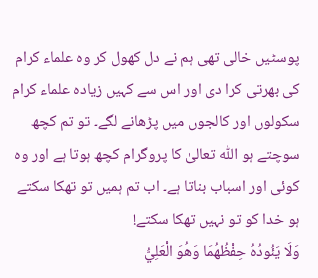پوسٹیں خالی تھی ہم نے دل کھول کر وہ علماء کرام کی بھرتی کرا دی اور اس سے کہیں زیادہ علماء کرام سکولوں اور کالجوں میں پڑھانے لگے۔ تو تم کچھ سوچتے ہو اللّٰہ تعالیٰ کا پروگرام کچھ ہوتا ہے اور وہ کوئی اور اسباب بناتا ہے۔ اب تم ہمیں تو تھکا سکتے ہو خدا کو تو نہیں تھکا سکتے!
وَلَا يَئُودُهُ حِفْظُهُمَا وَهُوَ الْعَلِيُّ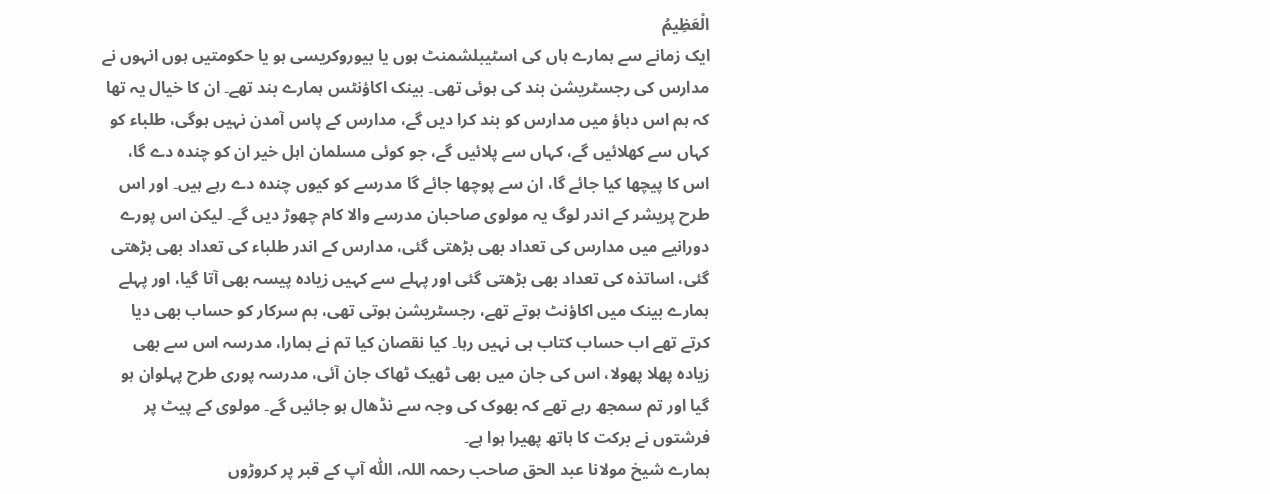الْعَظِيمُ
ایک زمانے سے ہمارے ہاں کی اسٹیبلشمنٹ ہوں یا بیوروکریسی ہو یا حکومتیں ہوں انہوں نے مدارس کی رجسٹریشن بند کی ہوئی تھی۔ بینک اکاؤنٹس ہمارے بند تھے۔ ان کا خیال یہ تھا کہ ہم اس دباؤ میں مدارس کو بند کرا دیں گے، مدارس کے پاس آمدن نہیں ہوگی، طلباء کو کہاں سے کھلائیں گے، کہاں سے پلائیں گے، جو کوئی مسلمان اہل خیر ان کو چندہ دے گا، اس کا پیچھا کیا جائے گا، ان سے پوچھا جائے گا مدرسے کو کیوں چندہ دے رہے ہیں۔ اور اس طرح پریشر کے اندر لوگ یہ مولوی صاحبان مدرسے والا کام چھوڑ دیں گے۔ لیکن اس پورے دورانیے میں مدارس کی تعداد بھی بڑھتی گئی، مدارس کے اندر طلباء کی تعداد بھی بڑھتی گئی، اساتذہ کی تعداد بھی بڑھتی گئی اور پہلے سے کہیں زیادہ پیسہ بھی آتا گیا، اور پہلے ہمارے بینک میں اکاؤنٹ ہوتے تھے، رجسٹریشن ہوتی تھی، ہم سرکار کو حساب بھی دیا کرتے تھے اب حساب کتاب ہی نہیں رہا۔ کیا نقصان کیا تم نے ہمارا، مدرسہ اس سے بھی زیادہ پھلا پھولا، اس کی جان میں بھی ٹھیک ٹھاک جان آئی، مدرسہ پوری طرح پہلوان ہو گیا اور تم سمجھ رہے تھے کہ بھوک کی وجہ سے نڈھال ہو جائیں گے۔ مولوی کے پیٹ پر فرشتوں نے برکت کا ہاتھ پھیرا ہوا ہے۔
ہمارے شیخ مولانا عبد الحق صاحب رحمہ اللہ، اللّٰہ آپ کے قبر پر کروڑوں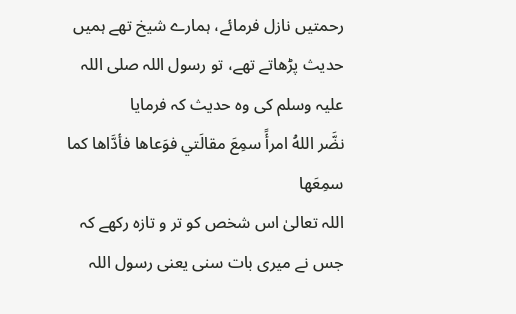رحمتیں نازل فرمائے، ہمارے شیخ تھے ہمیں حدیث پڑھاتے تھے، تو رسول اللہ صلی اللہ علیہ وسلم کی وہ حدیث کہ فرمایا
نضَّر اللهُ امرأً سمِعَ مقالَتي فوَعاها فأدَّاها كما سمِعَها
اللہ تعالیٰ اس شخص کو تر و تازہ رکھے کہ جس نے میری بات سنی یعنی رسول اللہ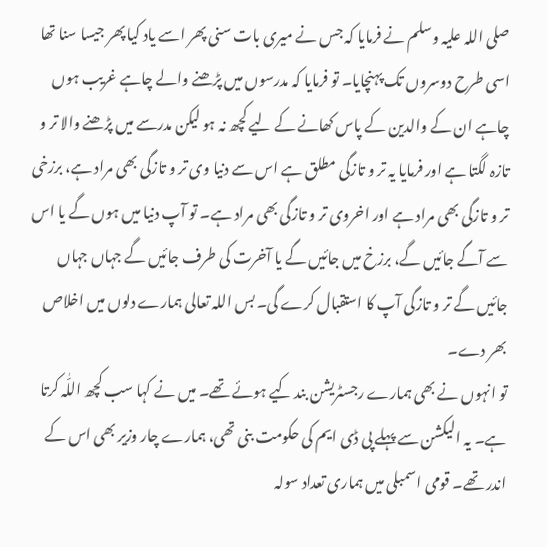صلی اللہ علیہ وسلم نے فرمایا کہ جس نے میری بات سنی پھر اسے یاد کیا پھر جیسا سنا تھا اسی طرح دوسروں تک پہنچایا۔ تو فرمایا کہ مدرسوں میں پڑھنے والے چاہے غریب ہوں چاہے ان کے والدین کے پاس کھانے کے لیے کچھ نہ ہو لیکن مدرسے میں پڑھنے والا تر و تازہ لگتا ہے اور فرمایا یہ تر و تازگی مطلق ہے اس سے دنیا وی تر و تازگی بھی مراد ہے، برزخی تر و تازگی بھی مراد ہے اور اخروی تر و تازگی بھی مراد ہے۔ تو آپ دنیا میں ہوں گے یا اس سے آگے جائیں گے، برزخ میں جائیں گے یا آخرت کی طرف جائیں گے جہاں جہاں جائیں گے تر و تازگی آپ کا استقبال کرے گی۔ بس اللہ تعالی ہمارے دلوں میں اخلاص بھر دے۔
تو انہوں نے بھی ہمارے رجسٹریشن بند کیے ہوئے تھے۔ میں نے کہا سب کچھ اللّٰہ کرتا ہے۔ یہ الیکشن سے پہلے پی ڈی ایم کی حکومت بنی تھی، ہمارے چار وزیر بھی اس کے اندر تھے۔ قومی اسمبلی میں ہماری تعداد سولہ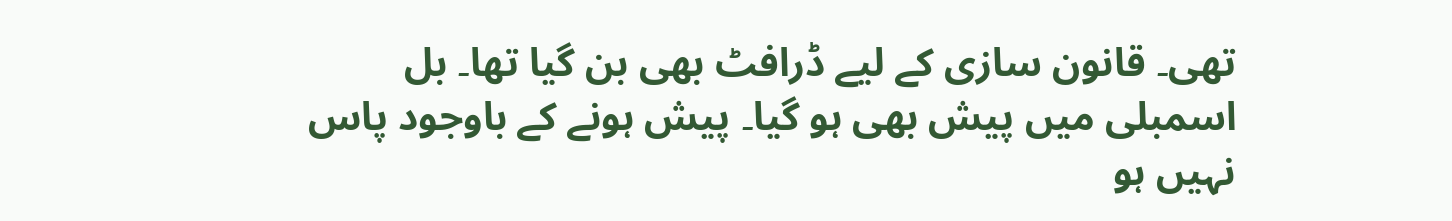تھی۔ قانون سازی کے لیے ڈرافٹ بھی بن گیا تھا۔ بل اسمبلی میں پیش بھی ہو گیا۔ پیش ہونے کے باوجود پاس نہیں ہو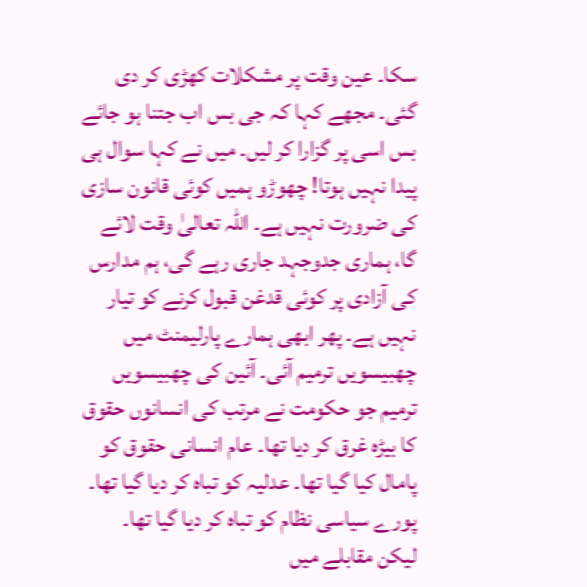سکا۔ عین وقت پر مشکلات کھڑی کر دی گئی۔ مجھے کہا کہ جی بس اب جتنا ہو جائے بس اسی پر گزارا کر لیں۔ میں نے کہا سوال ہی پیدا نہیں ہوتا! چھوڑو ہمیں کوئی قانون سازی کی ضرورت نہیں ہے۔ اللّٰہ تعالیٰ وقت لائے گا، ہماری جدوجہد جاری رہے گی، ہم مدارس کی آزادی پر کوئی قدغن قبول کرنے کو تیار نہیں ہے۔ پھر ابھی ہمارے پارلیمنٹ میں چھبیسویں ترمیم آئی۔ آئین کی چھبیسویں ترمیم جو حکومت نے مرتب کی انسانوں حقوق کا بیڑہ غرق کر دیا تھا۔ عام انسانی حقوق کو پامال کیا گیا تھا۔ عدلیہ کو تباہ کر دیا گیا تھا۔ پورے سیاسی نظام کو تباہ کر دیا گیا تھا۔ لیکن مقابلے میں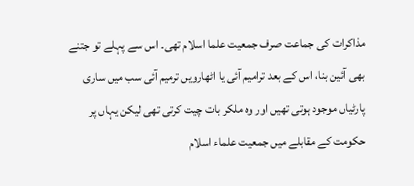مذاکرات کی جماعت صرف جمعیت علما اسلام تھی۔ اس سے پہلے تو جتنے بھی آئین بنا، اس کے بعد ترامیم آئی یا اٹھارویں ترمیم آئی سب میں ساری پارٹیاں موجود ہوتی تھیں اور وہ ملکر بات چیت کرتی تھی لیکن یہاں پر حکومت کے مقابلے میں جمعیت علماء اسلام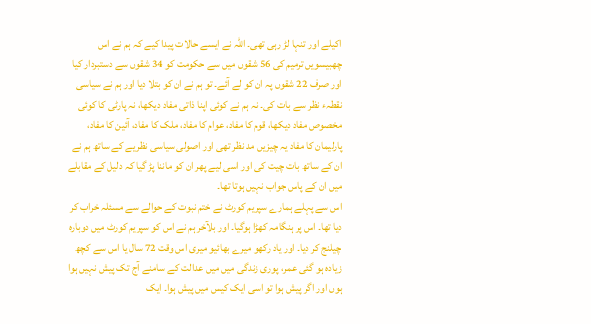اکیلے اور تنہا لڑ رہی تھی۔ اللّٰہ نے ایسے حالات پیدا کیے کہ ہم نے اس چھبیسویں ترمیم کی 56 شقوں میں سے حکومت کو 34 شقوں سے دستبردار کیا اور صرف 22 شقوں پہ ان کو لے آئے۔ تو ہم نے ان کو بتلا دیا اور ہم نے سیاسی نقطہء نظر سے بات کی۔ نہ ہم نے کوئی اپنا ذاتی مفاد دیکھا، نہ پارٹی کا کوئی مخصوص مفاد دیکھا، قوم کا مفاد، عوام کا مفاد، ملک کا مفاد، آئین کا مفاد، پارلیمان کا مفاد یہ چیزیں مد نظر تھی اور اصولی سیاسی نظریے کے ساتھ ہم نے ان کے ساتھ بات چیت کی اور اسی لیے پھر ان کو ماننا پڑ گیا کہ دلیل کے مقابلے میں ان کے پاس جواب نہیں ہوتا تھا۔
اس سے پہلے ہمارے سپریم کورٹ نے ختم نبوت کے حوالے سے مسئلہ خراب کر دیا تھا۔ اس پر ہنگامہ کھڑا ہوگیا۔ اور بلآخر ہم نے اس کو سپریم کورٹ میں دوبارہ چیلنج کر دیا۔ اور یاد رکھو میرے بھائیو میری اس وقت 72 سال یا اس سے کچھ زیادہ ہو گئی عمر، پوری زندگی میں میں عدالت کے سامنے آج تک پیش نہیں ہوا ہوں اور اگر پیش ہوا تو اسی ایک کیس میں پیش ہوا۔ ایک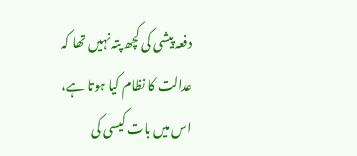دفعہ پیشی کی کچھ پتہ نہیں تھا کہ عدالت کا نظام کیا ہوتا ہے، اس میں بات کیسی کی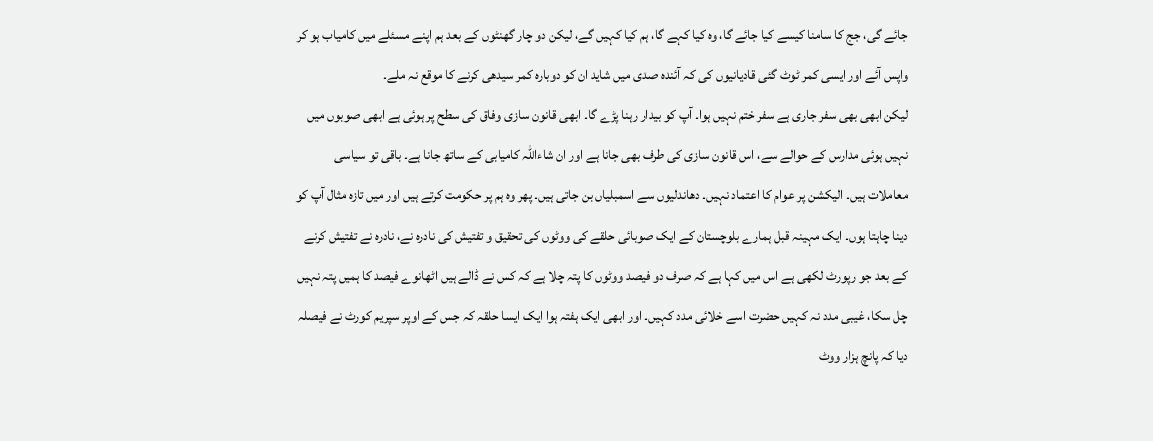جائے گی، جج کا سامنا کیسے کیا جائے گا، وہ کیا کہے گا، ہم کیا کہیں گے، لیکن دو چار گھنٹوں کے بعد ہم اپنے مسئلے میں کامیاب ہو کر واپس آئے اور ایسی کمر ٹوٹ گئی قادیانیوں کی کہ آئندہ صدی میں شاید ان کو دوبارہ کمر سیدھی کرنے کا موقع نہ ملے۔
لیکن ابھی بھی سفر جاری ہے سفر ختم نہیں ہوا۔ آپ کو بیدار رہنا پڑے گا۔ ابھی قانون سازی وفاق کی سطح پر ہوئی ہے ابھی صوبوں میں نہیں ہوئی مدارس کے حوالے سے، اس قانون سازی کی طرف بھی جانا ہے اور ان شاءاللہ کامیابی کے ساتھ جانا ہے۔ باقی تو سیاسی معاملات ہیں۔ الیکشن پر عوام کا اعتماد نہیں۔ دھاندلیوں سے اسمبلیاں بن جاتی ہیں۔ پھر وہ ہم پر حکومت کرتے ہیں اور میں تازہ مثال آپ کو دینا چاہتا ہوں۔ ایک مہینہ قبل ہمارے بلوچستان کے ایک صوبائی حلقے کی ووٹوں کی تحقیق و تفتیش کی نادرہ نے، نادرہ نے تفتیش کرنے کے بعد جو رپورٹ لکھی ہے اس میں کہا ہے کہ صرف دو فیصد ووٹوں کا پتہ چلا ہے کہ کس نے ڈالے ہیں اٹھانوے فیصد کا ہمیں پتہ نہیں چل سکا، غیبی مدد نہ کہیں حضرت اسے خلائی مدد کہیں۔ اور ابھی ایک ہفتہ ہوا ایک ایسا حلقہ کہ جس کے اوپر سپریم کورٹ نے فیصلہ دیا کہ پانچ ہزار ووٹ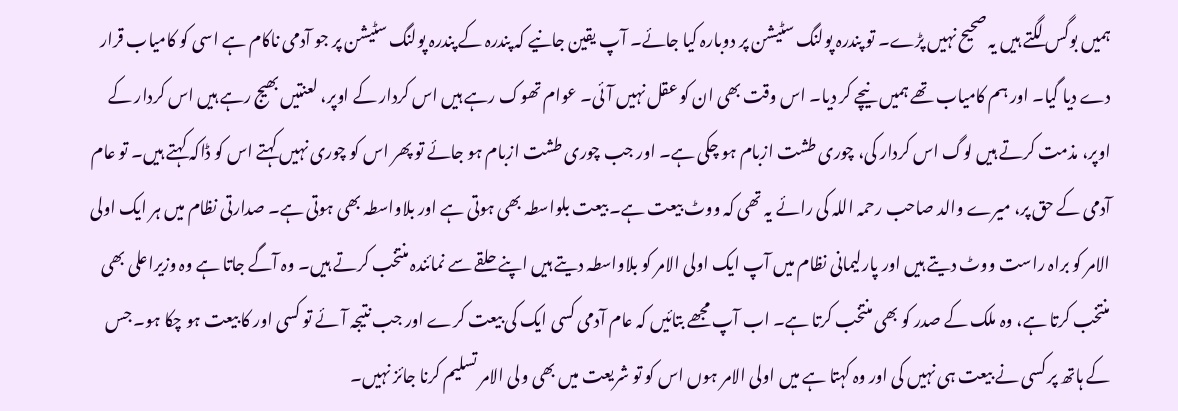ہمیں بوگس لگتے ہیں یہ صحیح نہیں پڑے۔ تو پندرہ پولنگ سٹیشن پر دوبارہ کیا جائے۔ آپ یقین جانیے کہ پندرہ کے پندرہ پولنگ سٹیشن پر جو آدمی ناکام ہے اسی کو کامیاب قرار دے دیا گیا۔ اور ہم کامیاب تھے ہمیں نیچے کر دیا۔ اس وقت بھی ان کو عقل نہیں آئی۔ عوام تھوک رہے ہیں اس کردار کے اوپر، لعنتیں بھیج رہے ہیں اس کردار کے اوپر، مذمت کرتے ہیں لوگ اس کردار کی، چوری طشت ازبام ہو چکی ہے۔ اور جب چوری طشت ازبام ہو جائے تو پھر اس کو چوری نہیں کہتے اس کو ڈاکہ کہتے ہیں۔ تو عام آدمی کے حق پر، میرے والد صاحب رحمہ اللہ کی رائے یہ تھی کہ ووٹ بیعت ہے۔ بیعت بلواسطہ بھی ہوتی ہے اور بلاواسطہ بھی ہوتی ہے۔ صدارتی نظام میں ہر ایک اولی الامر کو براہ راست ووٹ دیتے ہیں اور پارلیمانی نظام میں آپ ایک اولی الامر کو بلاواسطہ دیتے ہیں اپنے حلقے سے نمائندہ منتخب کرتے ہیں۔ وہ آگے جاتا ہے وہ وزیراعلی بھی منتخب کرتا ہے، وہ ملک کے صدر کو بھی منتخب کرتا ہے۔ اب آپ مجھے بتائیں کہ عام آدمی کسی ایک کی بیعت کرے اور جب نتیجہ آئے تو کسی اور کا بیعت ہو چکا ہو۔ جس کے ہاتھ پر کسی نے بیعت ہی نہیں کی اور وہ کہتا ہے میں اولی الامر ہوں اس کو تو شریعت میں بھی ولی الامر تسلیم کرنا جائز نہیں۔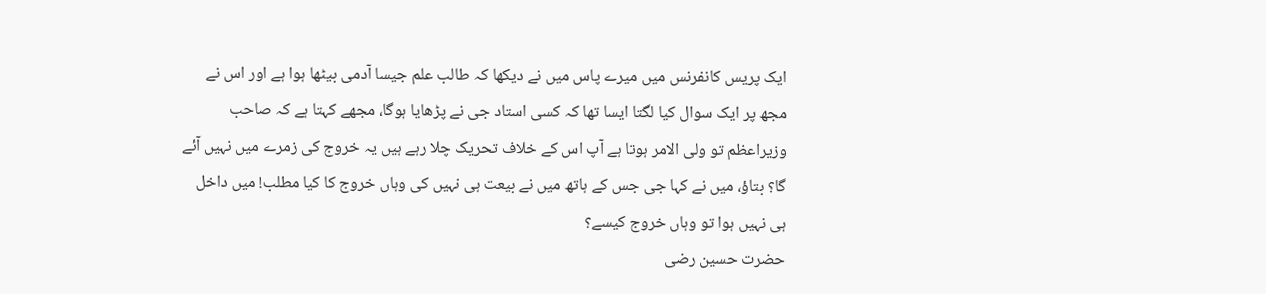ایک پریس کانفرنس میں میرے پاس میں نے دیکھا کہ طالب علم جیسا آدمی بیٹھا ہوا ہے اور اس نے مجھ پر ایک سوال کیا لگتا ایسا تھا کہ کسی استاد جی نے پڑھایا ہوگا، مجھے کہتا ہے کہ صاحب وزیراعظم تو ولی الامر ہوتا ہے آپ اس کے خلاف تحریک چلا رہے ہیں یہ خروج کی زمرے میں نہیں آئے گا؟ بتاؤ، میں نے کہا جی جس کے ہاتھ میں نے بیعت ہی نہیں کی وہاں خروج کا کیا مطلب! میں داخل ہی نہیں ہوا تو وہاں خروج کیسے؟
حضرت حسین رضی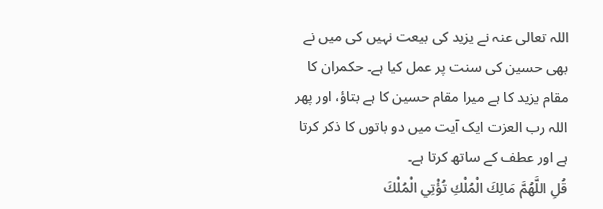اللہ تعالی عنہ نے یزید کی بیعت نہیں کی میں نے بھی حسین کی سنت پر عمل کیا ہے۔ حکمران کا مقام یزید کا ہے میرا مقام حسین کا ہے بتاؤ، اور پھر اللہ رب العزت ایک آیت میں دو باتوں کا ذکر کرتا ہے اور عطف کے ساتھ کرتا ہے۔
قُلِ اللَّهُمَّ مَالِكَ الْمُلْكِ تُؤْتِي الْمُلْكَ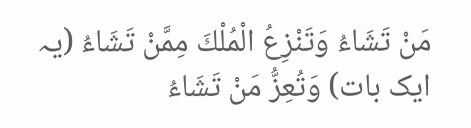مَنْ تَشَاءُ وَتَنْزِعُ الْمُلْكَ مِمَّنْ تَشَاءُ (یہ ایک بات) وَتُعِزُّ مَنْ تَشَاءُ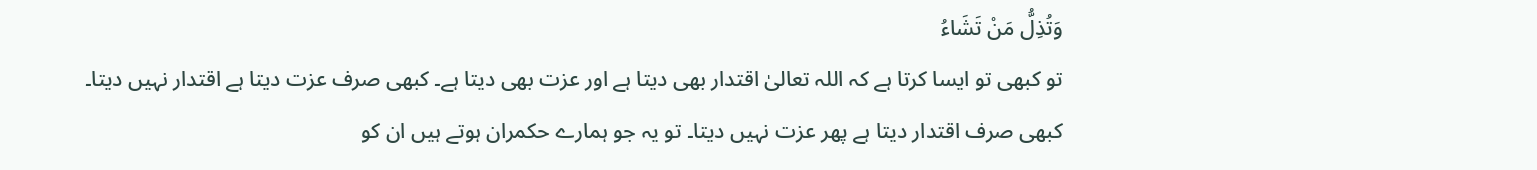وَتُذِلُّ مَنْ تَشَاءُ
تو کبھی تو ایسا کرتا ہے کہ اللہ تعالیٰ اقتدار بھی دیتا ہے اور عزت بھی دیتا ہے۔ کبھی صرف عزت دیتا ہے اقتدار نہیں دیتا۔ کبھی صرف اقتدار دیتا ہے پھر عزت نہیں دیتا۔ تو یہ جو ہمارے حکمران ہوتے ہیں ان کو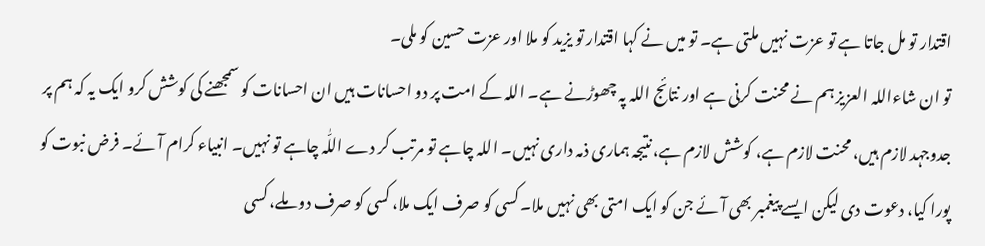اقتدار تو مل جاتا ہے تو عزت نہیں ملتی ہے۔ تو میں نے کہا اقتدار تو یزید کو ملا اور عزت حسین کو ملی۔
تو ان شاءاللہ العزیز ہم نے محنت کرنی ہے اور نتائج اللہ پہ چھوڑنے ہے۔ اللہ کے امت پر دو احسانات ہیں ان احسانات کو سمجھنے کی کوشش کرو ایک یہ کہ ہم پر جدوجہد لازم ہیں، محنت لازم ہے، کوشش لازم ہے، نتیجہ ہماری ذمہ داری نہیں۔ اللہ چاہے تو مرتب کر دے اللّٰہ چاہے تو نہیں۔ انبیاء کرام آئے۔ فرض نبوت کو پورا کیا، دعوت دی لیکن ایسے پیغمبر بھی آئے جن کو ایک امتی بھی نہیں ملا۔ کسی کو صرف ایک ملا، کسی کو صرف دو ملے، کسی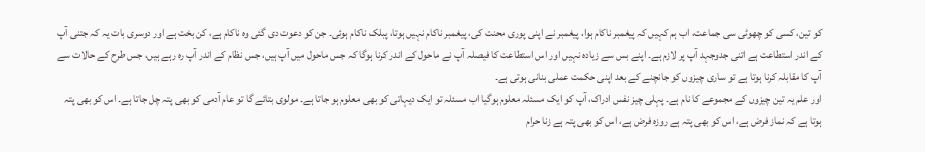کو تین، کسی کو چھوٹی سی جماعت، اب ہم کہیں کہ پیغمبر ناکام ہوا، پیغمبر نے اپنی پوری محنت کی، پیغمبر ناکام نہیں ہوتا، پبلک ناکام ہوئی۔ جن کو دعوت دی گئی وہ ناکام ہے، کن بخت ہے اور دوسری بات یہ کہ جتنی آپ کے اندر استطاعت ہے اتنی جدوجہد آپ پر لازم ہے۔ اپنے بس سے زیادہ نہیں اور اس استطاعت کا فیصلہ آپ نے ماحول کے اندر کرنا ہوگا کہ جس ماحول میں آپ ہیں، جس نظام کے اندر آپ رہ رہے ہیں، جس طرح کے حالات سے آپ کا مقابلہ کرنا ہوتا ہے تو ساری چیزوں کو جانچنے کے بعد اپنی حکمت عملی بنانی ہوتی ہے۔
اور علم یہ تین چیزوں کے مجموعے کا نام ہے۔ پہلی چیز نفس ادراک، آپ کو ایک مسئلہ معلوم ہوگیا اب مسئلہ تو ایک دیہاتی کو بھی معلوم ہو جاتا ہے۔ مولوی بتائے گا تو عام آدمی کو بھی پتہ چل جاتا ہے۔ اس کو بھی پتہ ہوتا ہے کہ نماز فرض ہے، اس کو بھی پتہ ہے روزہ فرض ہے، اس کو بھی پتہ ہے زنا حرام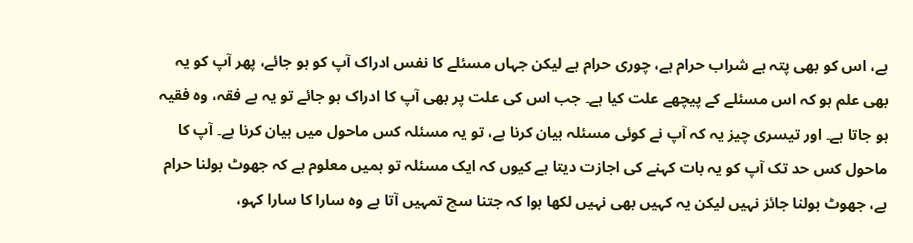ہے، اس کو بھی پتہ ہے شراب حرام ہے، چوری حرام ہے لیکن جہاں مسئلے کا نفس ادراک آپ کو ہو جائے، پھر آپ کو یہ بھی علم ہو کہ اس مسئلے کے پیچھے علت کیا ہے۔ جب اس کی علت پر بھی آپ کا ادراک ہو جائے تو یہ ہے فقہ، وہ فقیہ ہو جاتا ہے۔ اور تیسری چیز یہ کہ آپ نے کوئی مسئلہ بیان کرنا ہے، تو یہ مسئلہ کس ماحول میں بیان کرنا ہے۔ آپ کا ماحول کس حد تک آپ کو یہ بات کہنے کی اجازت دیتا ہے کیوں کہ ایک مسئلہ تو ہمیں معلوم ہے کہ جھوٹ بولنا حرام ہے، جھوٹ بولنا جائز نہیں لیکن یہ کہیں بھی نہیں لکھا ہوا کہ جتنا سچ تمہیں آتا ہے وہ سارا کا سارا کہو،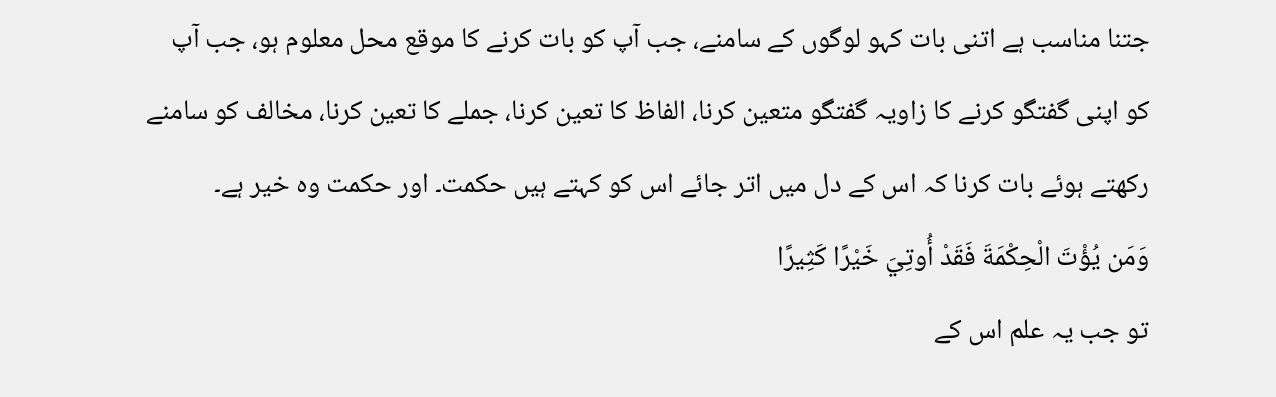جتنا مناسب ہے اتنی بات کہو لوگوں کے سامنے، جب آپ کو بات کرنے کا موقع محل معلوم ہو، جب آپ کو اپنی گفتگو کرنے کا زاویہ گفتگو متعین کرنا، الفاظ کا تعین کرنا، جملے کا تعین کرنا، مخالف کو سامنے رکھتے ہوئے بات کرنا کہ اس کے دل میں اتر جائے اس کو کہتے ہیں حکمت۔ اور حکمت وہ خیر ہے۔
وَمَن يُؤْتَ الْحِكْمَةَ فَقَدْ أُوتِيَ خَيْرًا كَثِيرًا
تو جب یہ علم اس کے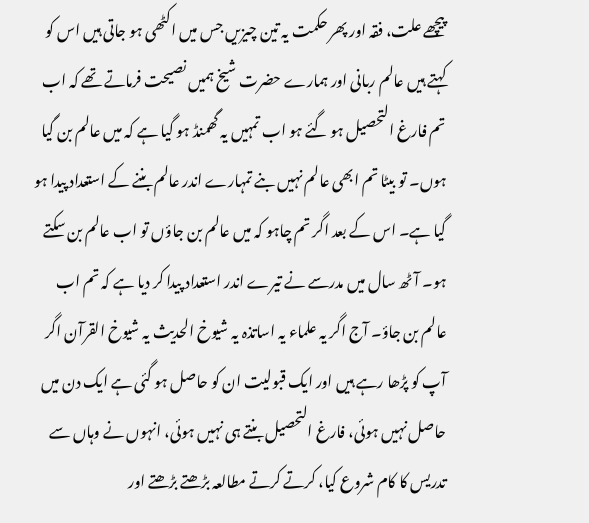پیچھے علت، فقہ اور پھر حکمت یہ تین چیزیں جس میں اکٹھی ہو جاتی ہیں اس کو کہتے ہیں عالم ربانی اور ہمارے حضرت شیخ ہمیں نصیحت فرماتے تھے کہ اب تم فارغ التحصیل ہو گئے ہو اب تمہیں یہ گھمنڈ ہو گیا ہے کہ میں عالم بن گیا ہوں۔ تو بیٹا تم ابھی عالم نہیں بنے تمہارے اندر عالم بننے کے استعداد پیدا ہو گیا ہے۔ اس کے بعد اگر تم چاہو کہ میں عالم بن جاؤں تو اب عالم بن سکتے ہو۔ آٹھ سال میں مدرسے نے تیرے اندر استعداد پیدا کر دیا ہے کہ تم اب عالم بن جاؤ۔ آج اگر یہ علماء یہ اساتذہ یہ شیوخ الحدیث یہ شیوخ القرآن اگر آپ کو پڑھا رہے ہیں اور ایک قبولیت ان کو حاصل ہو گئی ہے ایک دن میں حاصل نہیں ہوئی، فارغ التحصیل بنتے ہی نہیں ہوئی، انہوں نے وہاں سے تدریس کا کام شروع کیا، کرتے کرتے مطالعہ بڑھتے بڑھتے اور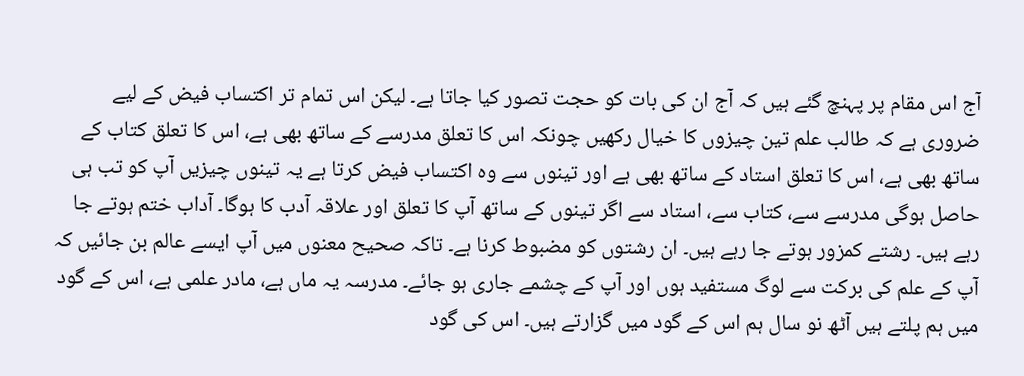آج اس مقام پر پہنچ گئے ہیں کہ آج ان کی بات کو حجت تصور کیا جاتا ہے۔ لیکن اس تمام تر اکتساب فیض کے لیے ضروری ہے کہ طالب علم تین چیزوں کا خیال رکھیں چونکہ اس کا تعلق مدرسے کے ساتھ بھی ہے، اس کا تعلق کتاب کے ساتھ بھی ہے، اس کا تعلق استاد کے ساتھ بھی ہے اور تینوں سے وہ اکتساب فیض کرتا ہے یہ تینوں چیزیں آپ کو تب ہی حاصل ہوگی مدرسے سے، کتاب سے، استاد سے اگر تینوں کے ساتھ آپ کا تعلق اور علاقہ آدب کا ہوگا۔ آداب ختم ہوتے جا رہے ہیں۔ رشتے کمزور ہوتے جا رہے ہیں۔ ان رشتوں کو مضبوط کرنا ہے۔ تاکہ صحیح معنوں میں آپ ایسے عالم بن جائیں کہ آپ کے علم کی برکت سے لوگ مستفید ہوں اور آپ کے چشمے جاری ہو جائے۔ مدرسہ یہ ماں ہے، مادر علمی ہے، اس کے گود میں ہم پلتے ہیں آٹھ نو سال ہم اس کے گود میں گزارتے ہیں۔ اس کی گود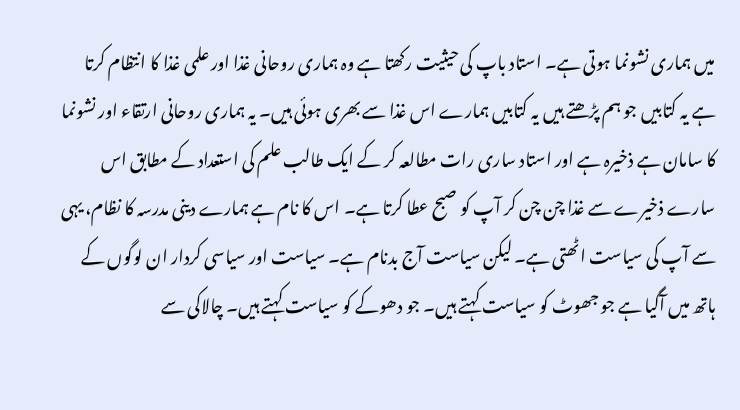میں ہماری نشونما ہوتی ہے۔ استاد باپ کی حیثیت رکھتا ہے وہ ہماری روحانی غذا اور علمی غذا کا انتظام کرتا ہے یہ کتابیں جو ہم پڑھتے ہیں یہ کتابیں ہمارے اس غذا سے بھری ہوئی ہیں۔ یہ ہماری روحانی ارتقاء اور نشونما کا سامان ہے ذخیرہ ہے اور استاد ساری رات مطالعہ کر کے ایک طالب علم کی استعداد کے مطابق اس سارے ذخیرے سے غذا چن چن کر آپ کو صبح عطا کرتا ہے۔ اس کا نام ہے ہمارے دینی مدرسہ کا نظام، یہی سے آپ کی سیاست اٹھتی ہے۔ لیکن سیاست آج بدنام ہے۔ سیاست اور سیاسی کردار ان لوگوں کے ہاتھ میں آگیا ہے جو جھوٹ کو سیاست کہتے ہیں۔ جو دھوکے کو سیاست کہتے ہیں۔ چالاکی سے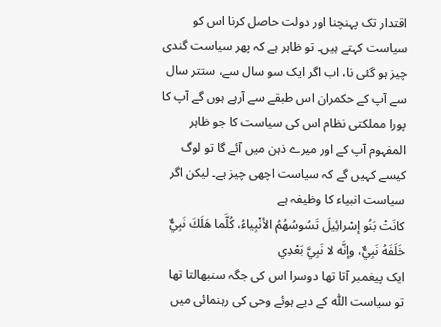اقتدار تک پہنچنا اور دولت حاصل کرنا اس کو سیاست کہتے ہیں۔ تو ظاہر ہے کہ پھر سیاست گندی چیز ہو گئی نا، اب اگر ایک سو سال سے، ستتر سال سے آپ کے حکمران اس طبقے سے آرہے ہوں گے آپ کا پورا مملکتی نظام اس کی سیاست کا جو ظاہر المفہوم آپ کے اور میرے ذہن میں آئے گا تو لوگ کیسے کہیں گے کہ سیاست اچھی چیز ہے۔ لیکن اگر سیاست انبیاء کا وظیفہ ہے
كانَتْ بَنُو إسْرائِيلَ تَسُوسُهُمُ الأنْبِياءُ، كُلَّما هَلَكَ نَبِيٌّ خَلَفَهُ نَبِيٌّ، وإنَّه لا نَبِيَّ بَعْدِي
ایک پیغمبر آتا تھا دوسرا اس کی جگہ سنبھالتا تھا تو سیاست اللّٰہ کے دیے ہوئے وحی کی رہنمائی میں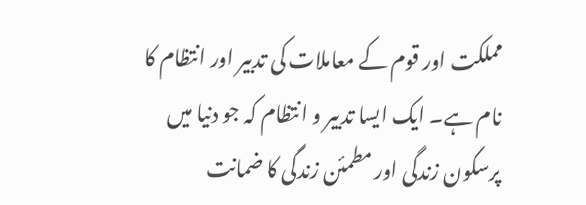مملکت اور قوم کے معاملات کی تدبیر اور انتظام کا نام ہے۔ ایک ایسا تدبیر و انتظام کہ جو دنیا میں پرسکون زندگی اور مطمئن زندگی کا ضمانت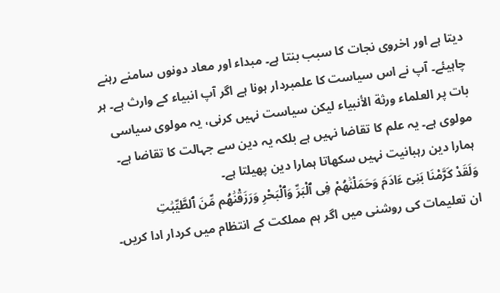دیتا ہے اور اخروی نجات کا سبب بنتا ہے۔ مبداء اور معاد دونوں سامنے رہنے چاہیئے۔ آپ نے اس سیاست کا علمبردار ہونا ہے اگر آپ انبیاء کے وارث ہے۔ ہر بات پر العلماء ورثة الأنبياء لیکن سیاست نہیں کرنی، یہ مولوی سیاسی مولوی ہے۔ یہ علم کا تقاضا نہیں ہے بلکہ یہ دین سے جہالت کا تقاضا ہے۔ ہمارا دین رہبانیت نہیں سکھاتا ہمارا دین پھیلتا ہے۔
وَلَقَدْ كَرَّمْنَا بَنِىٓ ءَادَمَ وَحَمَلْنَٰهُمْ فِى ٱلْبَرِّ وَٱلْبَحْرِ وَرَزَقْنَٰهُم مِّنَ ٱلطَّيِّبَٰتِ
ان تعلیمات کی روشنی میں اگر ہم مملکت کے انتظام میں کردار ادا کریں۔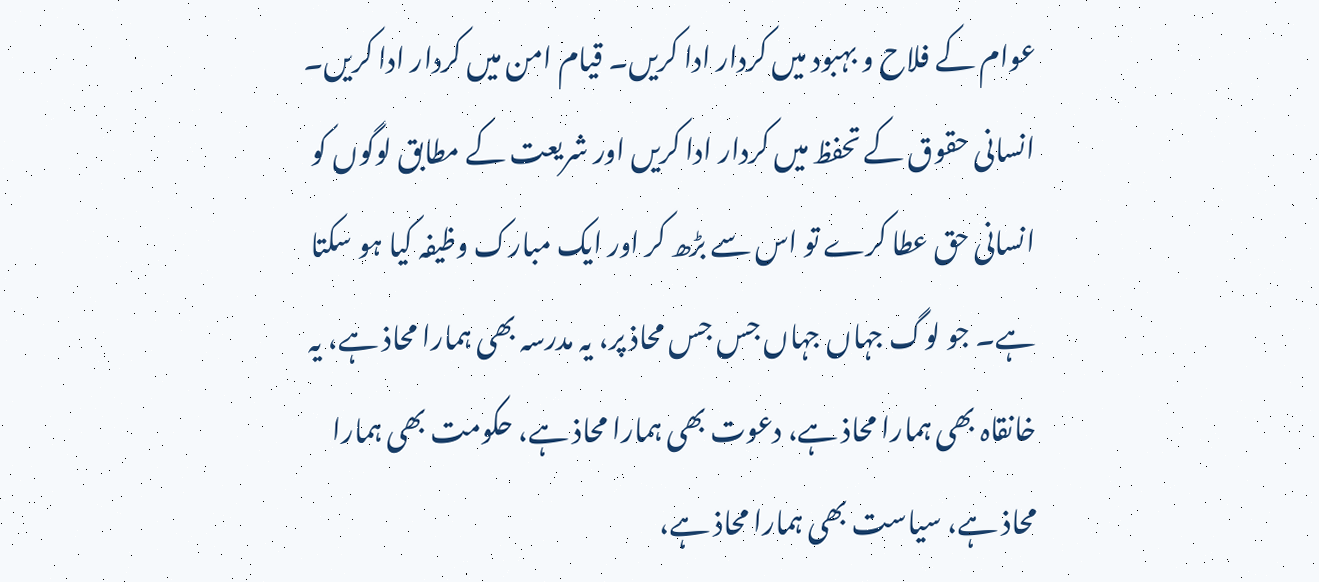عوام کے فلاح و بہبود میں کردار ادا کریں۔ قیام امن میں کردار ادا کریں۔ انسانی حقوق کے تحفظ میں کردار ادا کریں اور شریعت کے مطابق لوگوں کو انسانی حق عطا کرے تو اس سے بڑھ کر اور ایک مبارک وظیفہ کیا ہو سکتا ہے۔ جو لوگ جہاں جہاں جس جس محاذ پر، یہ مدرسہ بھی ہمارا محاذ ہے، یہ خانقاہ بھی ہمارا محاذ ہے، دعوت بھی ہمارا محاذ ہے، حکومت بھی ہمارا محاذ ہے، سیاست بھی ہمارا محاذ ہے،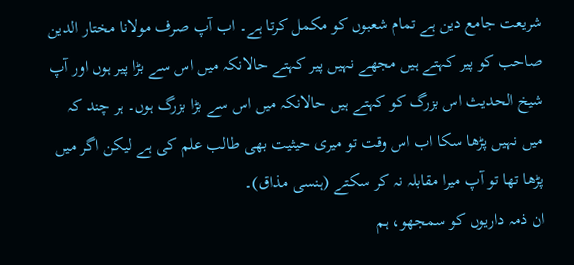شریعت جامع دین ہے تمام شعبوں کو مکمل کرتا ہے۔ اب آپ صرف مولانا مختار الدین صاحب کو پیر کہتے ہیں مجھے نہیں پیر کہتے حالانکہ میں اس سے بڑا پیر ہوں اور آپ شیخ الحدیث اس بزرگ کو کہتے ہیں حالانکہ میں اس سے بڑا بزرگ ہوں۔ ہر چند کہ میں نہیں پڑھا سکا اب اس وقت تو میری حیثیت بھی طالب علم کی ہے لیکن اگر میں پڑھا تھا تو آپ میرا مقابلہ نہ کر سکتے (ہنسی مذاق)۔
ان ذمہ داریوں کو سمجھو، ہم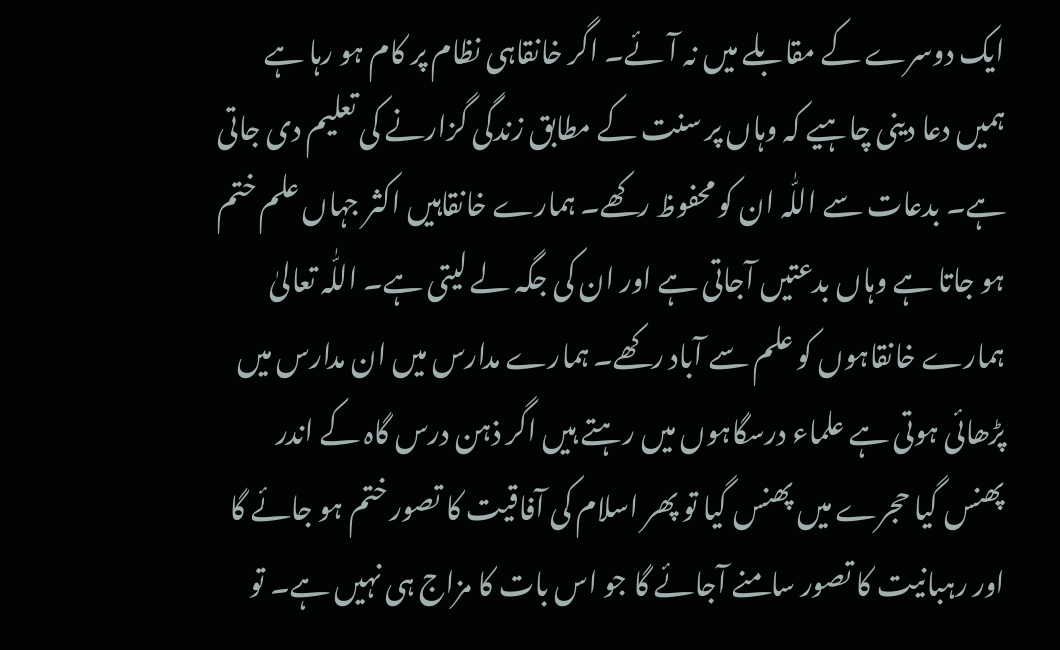ایک دوسرے کے مقابلے میں نہ آئے۔ اگر خانقاہی نظام پر کام ہو رہا ہے ہمیں دعا دینی چاہیے کہ وہاں پر سنت کے مطابق زندگی گزارنے کی تعلیم دی جاتی ہے۔ بدعات سے اللّٰہ ان کو محفوظ رکھے۔ ہمارے خانقاہیں اکثر جہاں علم ختم ہو جاتا ہے وہاں بدعتیں آجاتی ہے اور ان کی جگہ لے لیتی ہے۔ اللّٰہ تعالیٰ ہمارے خانقاہوں کو علم سے آباد رکھے۔ ہمارے مدارس میں ان مدارس میں پڑھائی ہوتی ہے علماء درسگاہوں میں رہتے ہیں اگر ذہن درس گاہ کے اندر پھنس گیا حجرے میں پھنس گیا تو پھر اسلام کی آفاقیت کا تصور ختم ہو جائے گا اور رہبانیت کا تصور سامنے آجائے گا جو اس بات کا مزاج ہی نہیں ہے۔ تو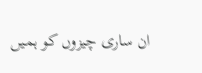ان ساری چیزوں کو ہمیں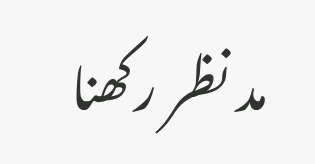مد نظر رکھنا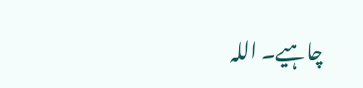چاہیے۔ اللہ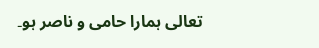تعالی ہمارا حامی و ناصر ہو۔